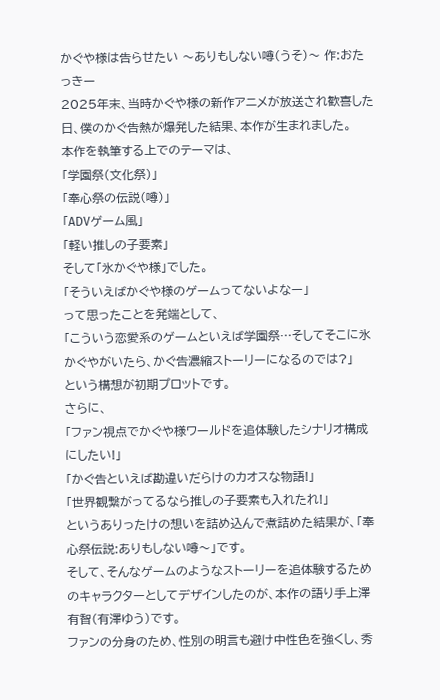かぐや様は告らせたい 〜ありもしない噂(うそ)〜 作:おたっきー
2025年末、当時かぐや様の新作アニメが放送され歓喜した日、僕のかぐ告熱が爆発した結果、本作が生まれました。
本作を執筆する上でのテーマは、
「学園祭(文化祭)」
「奉心祭の伝説(噂)」
「ADVゲーム風」
「軽い推しの子要素」
そして「氷かぐや様」でした。
「そういえばかぐや様のゲームってないよなー」
って思ったことを発端として、
「こういう恋愛系のゲームといえば学園祭…そしてそこに氷かぐやがいたら、かぐ告濃縮ストーリーになるのでは?」
という構想が初期プロットです。
さらに、
「ファン視点でかぐや様ワールドを追体験したシナリオ構成にしたい!」
「かぐ告といえば勘違いだらけのカオスな物語!」
「世界観繋がってるなら推しの子要素も入れたれ!」
というありったけの想いを詰め込んで煮詰めた結果が、「奉心祭伝説:ありもしない噂〜」です。
そして、そんなゲームのようなストーリーを追体験するためのキャラクターとしてデザインしたのが、本作の語り手上澤有智(有澤ゆう)です。
ファンの分身のため、性別の明言も避け中性色を強くし、秀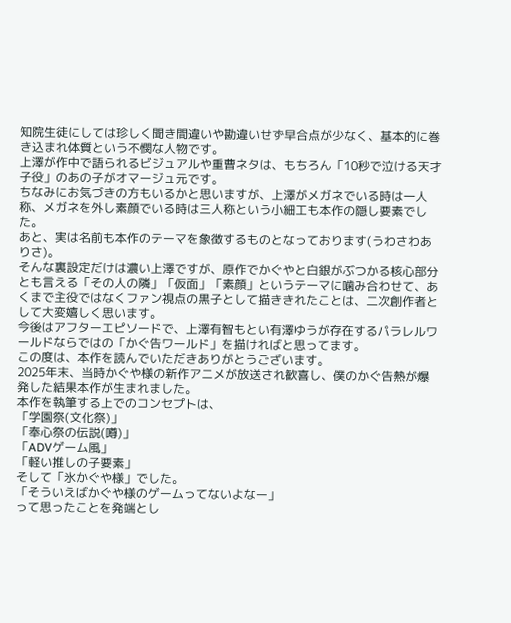知院生徒にしては珍しく聞き間違いや勘違いせず早合点が少なく、基本的に巻き込まれ体質という不憫な人物です。
上澤が作中で語られるビジュアルや重曹ネタは、もちろん「10秒で泣ける天才子役」のあの子がオマージュ元です。
ちなみにお気づきの方もいるかと思いますが、上澤がメガネでいる時は一人称、メガネを外し素顔でいる時は三人称という小細工も本作の隠し要素でした。
あと、実は名前も本作のテーマを象徴するものとなっております(うわさわありさ)。
そんな裏設定だけは濃い上澤ですが、原作でかぐやと白銀がぶつかる核心部分とも言える「その人の隣」「仮面」「素顔」というテーマに噛み合わせて、あくまで主役ではなくファン視点の黒子として描ききれたことは、二次創作者として大変嬉しく思います。
今後はアフターエピソードで、上澤有智もとい有澤ゆうが存在するパラレルワールドならではの「かぐ告ワールド」を描ければと思ってます。
この度は、本作を読んでいただきありがとうございます。
2025年末、当時かぐや様の新作アニメが放送され歓喜し、僕のかぐ告熱が爆発した結果本作が生まれました。
本作を執筆する上でのコンセプトは、
「学園祭(文化祭)」
「奉心祭の伝説(噂)」
「ADVゲーム風」
「軽い推しの子要素」
そして「氷かぐや様」でした。
「そういえばかぐや様のゲームってないよなー」
って思ったことを発端とし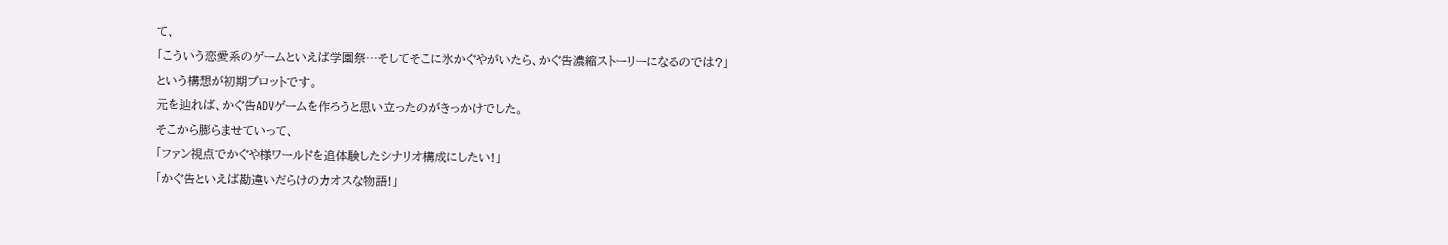て、
「こういう恋愛系のゲームといえば学園祭…そしてそこに氷かぐやがいたら、かぐ告濃縮ストーリーになるのでは?」
という構想が初期プロットです。
元を辿れば、かぐ告ADVゲームを作ろうと思い立ったのがきっかけでした。
そこから膨らませていって、
「ファン視点でかぐや様ワールドを追体験したシナリオ構成にしたい!」
「かぐ告といえば勘違いだらけのカオスな物語!」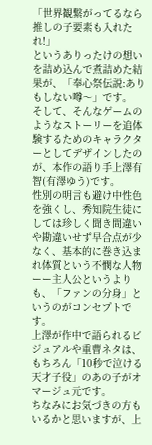「世界観繋がってるなら推しの子要素も入れたれ!」
というありったけの想いを詰め込んで煮詰めた結果が、「奉心祭伝説:ありもしない噂〜」です。
そして、そんなゲームのようなストーリーを追体験するためのキャラクターとしてデザインしたのが、本作の語り手上澤有智(有澤ゆう)です。
性別の明言も避け中性色を強くし、秀知院生徒にしては珍しく聞き間違いや勘違いせず早合点が少なく、基本的に巻き込まれ体質という不憫な人物ーー主人公というよりも、「ファンの分身」というのがコンセプトです。
上澤が作中で語られるビジュアルや重曹ネタは、もちろん「10秒で泣ける天才子役」のあの子がオマージュ元です。
ちなみにお気づきの方もいるかと思いますが、上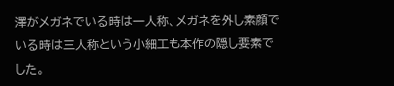澤がメガネでいる時は一人称、メガネを外し素顔でいる時は三人称という小細工も本作の隠し要素でした。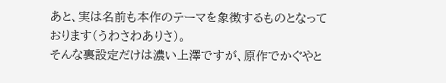あと、実は名前も本作のテーマを象徴するものとなっております(うわさわありさ)。
そんな裏設定だけは濃い上澤ですが、原作でかぐやと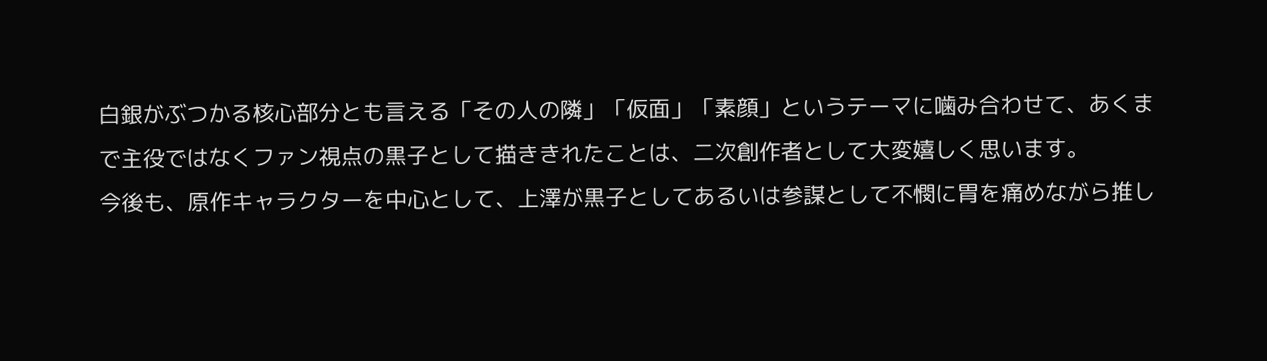白銀がぶつかる核心部分とも言える「その人の隣」「仮面」「素顔」というテーマに噛み合わせて、あくまで主役ではなくファン視点の黒子として描ききれたことは、二次創作者として大変嬉しく思います。
今後も、原作キャラクターを中心として、上澤が黒子としてあるいは参謀として不憫に胃を痛めながら推し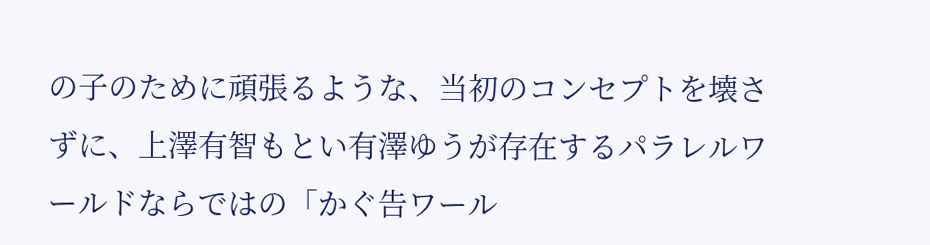の子のために頑張るような、当初のコンセプトを壊さずに、上澤有智もとい有澤ゆうが存在するパラレルワールドならではの「かぐ告ワール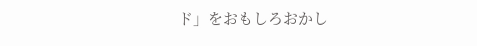ド」をおもしろおかし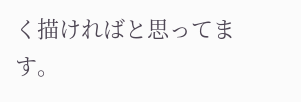く描ければと思ってます。